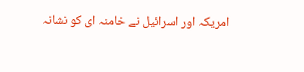امریکہ اور اسرائیل نے خامنہ ای کو نشانہ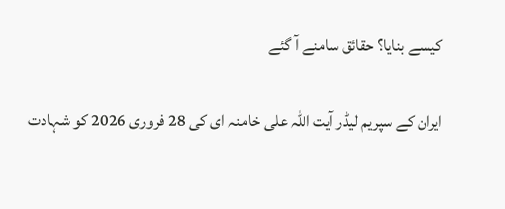کیسے بنایا؟ حقائق سامنے آ گئے

ایران کے سپریم لیڈر آیت اللہ علی خامنہ ای کی 28 فروری 2026 کو شہادت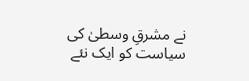نے مشرقِ وسطیٰ کی سیاست کو ایک نئے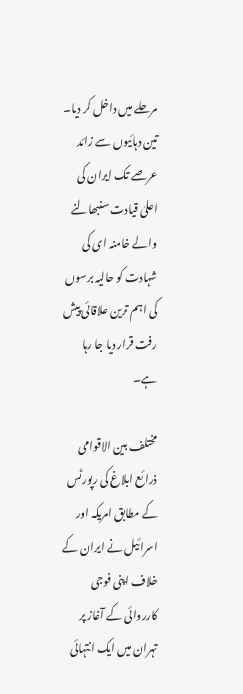مرحلے میں داخل کر دیا۔ تین دہائیوں سے زائد عرصے تک ایران کی اعلیٰ قیادت سنبھالنے والے خامنہ ای کی شہادت کو حالیہ برسوں کی اہم ترین علاقائی پیش رفت قرار دیا جا رہا ہے۔

مختلف بین الاقوامی ذرائع ابلاغ کی رپورٹس کے مطابق امریکہ اور اسرائیل نے ایران کے خلاف اپنی فوجی کارروائی کے آغاز پر تہران میں ایک انتہائی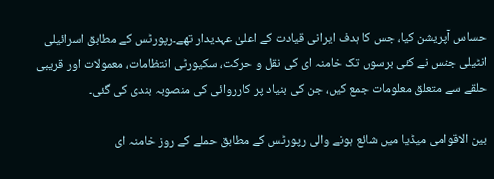حساس آپریشن کیا، جس کا ہدف ایرانی قیادت کے اعلیٰ عہدیدار تھے۔رپورٹس کے مطابق اسرائیلی انٹیلی جنس نے کئی برسوں تک خامنہ ای کی نقل و حرکت، سکیورٹی انتظامات، معمولات اور قریبی حلقے سے متعلق معلومات جمع کیں، جن کی بنیاد پر کارروائی کی منصوبہ بندی کی گئی۔

بین الاقوامی میڈیا میں شائع ہونے والی رپورٹس کے مطابق حملے کے روز خامنہ ای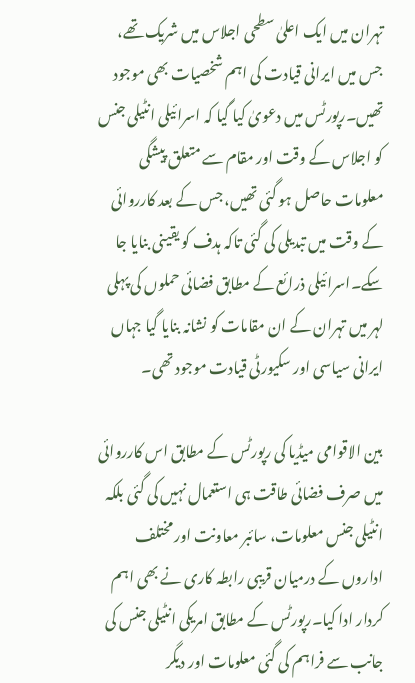تہران میں ایک اعلیٰ سطحی اجلاس میں شریک تھے، جس میں ایرانی قیادت کی اہم شخصیات بھی موجود تھیں۔رپورٹس میں دعویٰ کیا گیا کہ اسرائیلی انٹیلی جنس کو اجلاس کے وقت اور مقام سے متعلق پیشگی معلومات حاصل ہو گئی تھیں، جس کے بعد کارروائی کے وقت میں تبدیلی کی گئی تاکہ ہدف کو یقینی بنایا جا سکے۔اسرائیلی ذرائع کے مطابق فضائی حملوں کی پہلی لہر میں تہران کے ان مقامات کو نشانہ بنایا گیا جہاں ایرانی سیاسی اور سکیورٹی قیادت موجود تھی۔

بین الاقوامی میڈیا کی رپورٹس کے مطابق اس کارروائی میں صرف فضائی طاقت ہی استعمال نہیں کی گئی بلکہ انٹیلی جنس معلومات، سائبر معاونت اور مختلف اداروں کے درمیان قریبی رابطہ کاری نے بھی اہم کردار ادا کیا۔رپورٹس کے مطابق امریکی انٹیلی جنس کی جانب سے فراہم کی گئی معلومات اور دیگر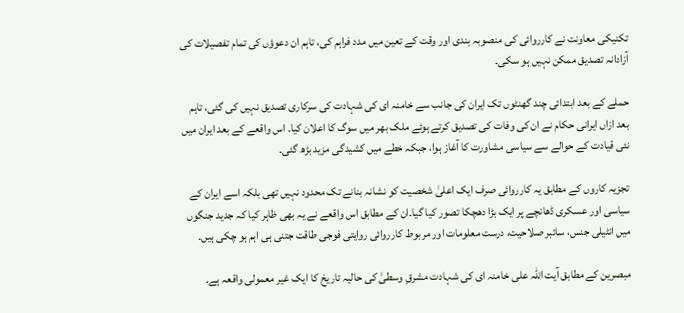تکنیکی معاونت نے کارروائی کی منصوبہ بندی اور وقت کے تعین میں مدد فراہم کی، تاہم ان دعوؤں کی تمام تفصیلات کی آزادانہ تصدیق ممکن نہیں ہو سکی۔

حملے کے بعد ابتدائی چند گھنٹوں تک ایران کی جانب سے خامنہ ای کی شہادت کی سرکاری تصدیق نہیں کی گئی، تاہم بعد ازاں ایرانی حکام نے ان کی وفات کی تصدیق کرتے ہوئے ملک بھر میں سوگ کا اعلان کیا۔ اس واقعے کے بعد ایران میں نئی قیادت کے حوالے سے سیاسی مشاورت کا آغاز ہوا، جبکہ خطے میں کشیدگی مزید بڑھ گئی۔

تجزیہ کاروں کے مطابق یہ کارروائی صرف ایک اعلیٰ شخصیت کو نشانہ بنانے تک محدود نہیں تھی بلکہ اسے ایران کے سیاسی اور عسکری ڈھانچے پر ایک بڑا دھچکا تصور کیا گیا۔ان کے مطابق اس واقعے نے یہ بھی ظاہر کیا کہ جدید جنگوں میں انٹیلی جنس، سائبر صلاحیت، درست معلومات اور مربوط کارروائی روایتی فوجی طاقت جتنی ہی اہم ہو چکی ہیں۔

مبصرین کے مطابق آیت اللہ علی خامنہ ای کی شہادت مشرقِ وسطیٰ کی حالیہ تاریخ کا ایک غیر معمولی واقعہ ہے۔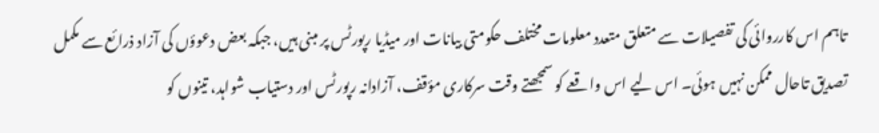تاہم اس کارروائی کی تفصیلات سے متعلق متعدد معلومات مختلف حکومتی بیانات اور میڈیا رپورٹس پر مبنی ہیں، جبکہ بعض دعوؤں کی آزاد ذرائع سے مکمل تصدیق تاحال ممکن نہیں ہوئی۔ اس لیے اس واقعے کو سمجھتے وقت سرکاری مؤقف، آزادانہ رپورٹس اور دستیاب شواہد، تینوں کو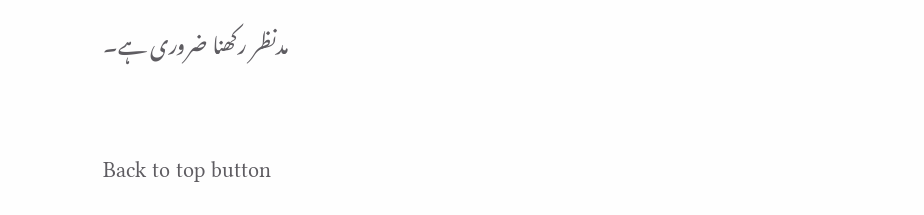مدنظر رکھنا ضروری ہے۔

Back to top button